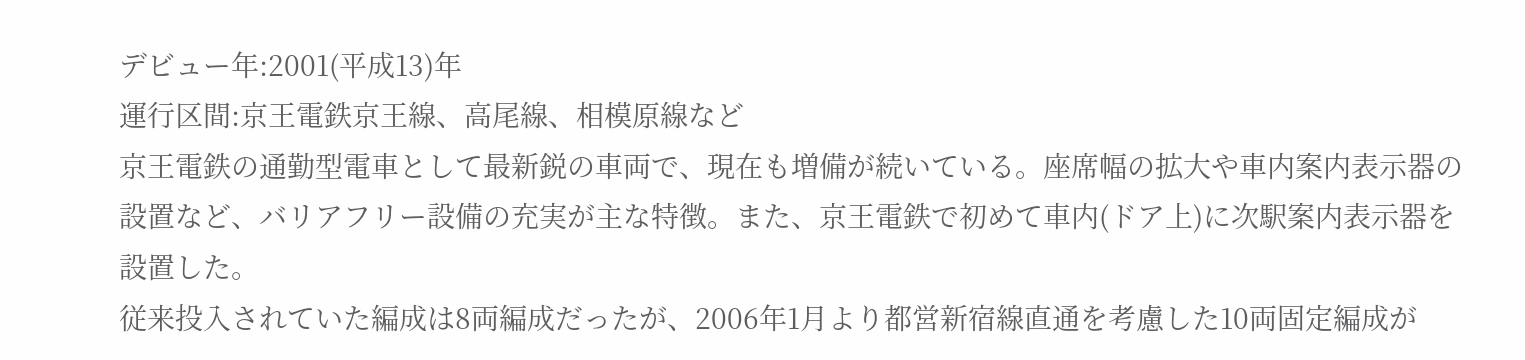デビュー年:2001(平成13)年
運行区間:京王電鉄京王線、高尾線、相模原線など
京王電鉄の通勤型電車として最新鋭の車両で、現在も増備が続いている。座席幅の拡大や車内案内表示器の設置など、バリアフリー設備の充実が主な特徴。また、京王電鉄で初めて車内(ドア上)に次駅案内表示器を設置した。
従来投入されていた編成は8両編成だったが、2006年1月より都営新宿線直通を考慮した10両固定編成が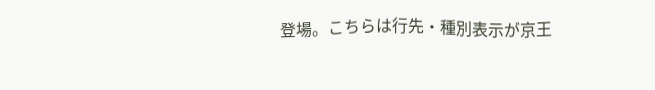登場。こちらは行先・種別表示が京王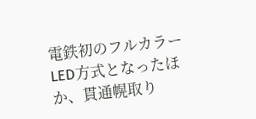電鉄初のフルカラーLED方式となったほか、貫通幌取り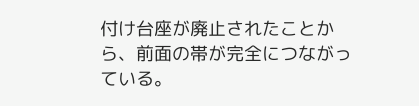付け台座が廃止されたことから、前面の帯が完全につながっている。